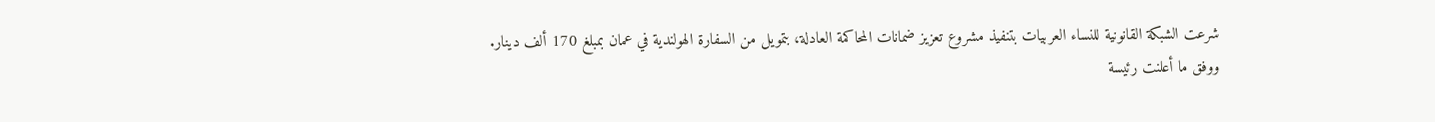شرعت الشبكة القانونية للنساء العربيات بتنفيذ مشروع تعزيز ضمانات المحاكمة العادلة، بتمويل من السفارة الهولندية في عمان بمبلغ 170 ألف دينار.
ووفق ما أعلنت رئيسة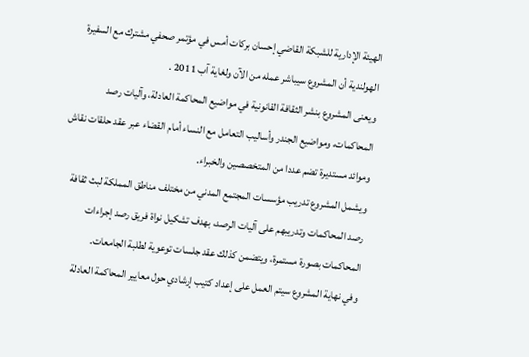الهيئة الإدارية للشبكة القاضي إحسان بركات أمس في مؤتمر صحفي مشترك مع السفيرة الهولندية أن المشروع سيباشر عمله من الآن ولغاية آب 2011 .
ويعنى المشروع بنشر الثقافة القانونية في مواضيع المحاكمة العادلة، وآليات رصد المحاكمات، ومواضيع الجندر وأساليب التعامل مع النساء أمام القضاء عبر عقد حلقات نقاش وموائد مستديرة تضم عددا من المتخصصين والخبراء.
ويشمل المشروع تدريب مؤسسات المجتمع المدني من مختلف مناطق المملكة لبث ثقافة رصد المحاكمات وتدريبهم على آليات الرصد، بهدف تشكيل نواة فريق رصد إجراءات المحاكمات بصورة مستمرة، ويتضمن كذلك عقد جلسات توعوية لطلبة الجامعات.
وفي نهاية المشروع سيتم العمل على إعداد كتيب إرشادي حول معايير المحاكمة العادلة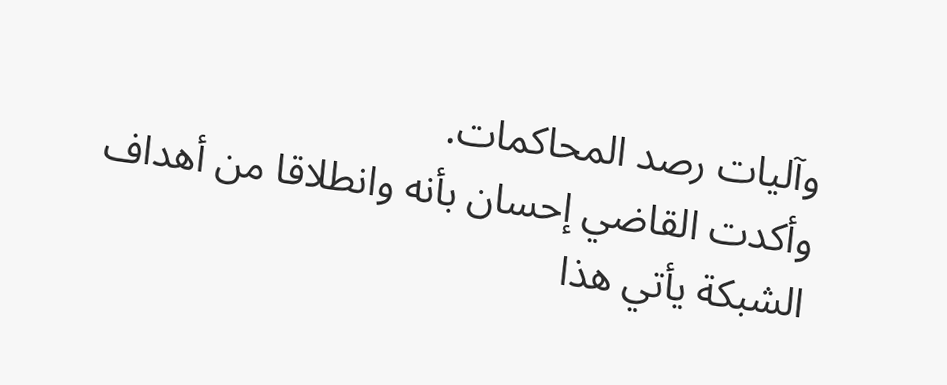وآليات رصد المحاكمات.
وأكدت القاضي إحسان بأنه وانطلاقا من أهداف الشبكة يأتي هذا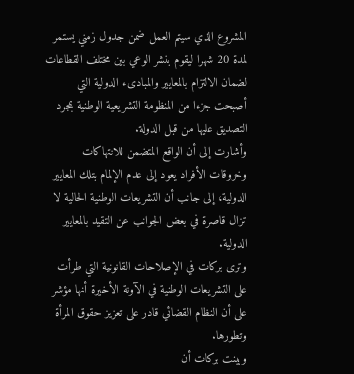المشروع الذي سيتم العمل ضمن جدول زمني يستمر لمدة 20 شهرا ليقوم بنشر الوعي بين مختلف القطاعات لضمان الالتزام بالمعايير والمبادىء الدولية التي أصبحت جزءا من المنظومة التشريعية الوطنية بمجرد التصديق عليها من قبل الدولة.
وأشارت إلى أن الواقع المتضمن للانتهاكات وخروقات الأفراد يعود إلى عدم الإلمام بتلك المعايير الدولية، إلى جانب أن التشريعات الوطنية الحالية لا تزال قاصرة في بعض الجوانب عن التقيد بالمعايير الدولية.
وترى بركات في الإصلاحات القانونية التي طرأت على التشريعات الوطنية في الآونة الأخيرة أنها مؤشر على أن النظام القضائي قادر على تعزيز حقوق المرأة وتطورها.
وبينت بركات أن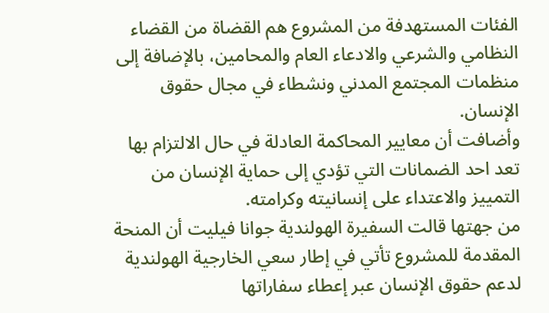الفئات المستهدفة من المشروع هم القضاة من القضاء النظامي والشرعي والادعاء العام والمحامين، بالإضافة إلى منظمات المجتمع المدني ونشطاء في مجال حقوق الإنسان.
وأضافت أن معايير المحاكمة العادلة في حال الالتزام بها تعد احد الضمانات التي تؤدي إلى حماية الإنسان من التمييز والاعتداء على إنسانيته وكرامته.
من جهتها قالت السفيرة الهولندية جوانا فيليت أن المنحة المقدمة للمشروع تأتي في إطار سعي الخارجية الهولندية لدعم حقوق الإنسان عبر إعطاء سفاراتها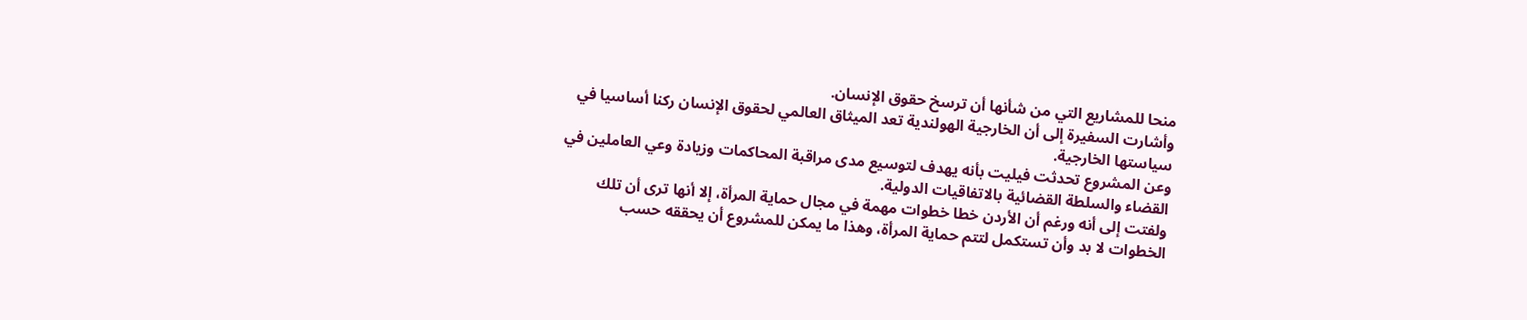منحا للمشاريع التي من شأنها أن ترسخ حقوق الإنسان.
وأشارت السفيرة إلى أن الخارجية الهولندية تعد الميثاق العالمي لحقوق الإنسان ركنا أساسيا في سياستها الخارجية.
وعن المشروع تحدثت فيليت بأنه يهدف لتوسيع مدى مراقبة المحاكمات وزيادة وعي العاملين في القضاء والسلطة القضائية بالاتفاقيات الدولية.
ولفتت إلى أنه ورغم أن الأردن خطا خطوات مهمة في مجال حماية المرأة، إلا أنها ترى أن تلك الخطوات لا بد وأن تستكمل لتتم حماية المرأة، وهذا ما يمكن للمشروع أن يحققه حسب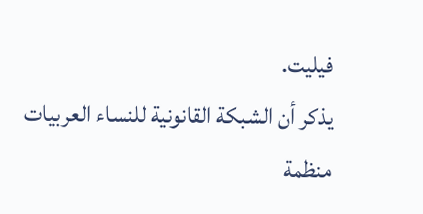فيليت.
يذكر أن الشبكة القانونية للنساء العربيات منظمة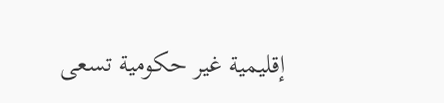إقليمية غير حكومية تسعى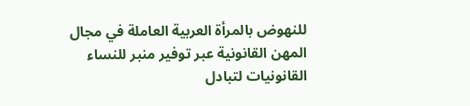للنهوض بالمرأة العربية العاملة في مجال المهن القانونية عبر توفير منبر للنساء القانونيات لتبادل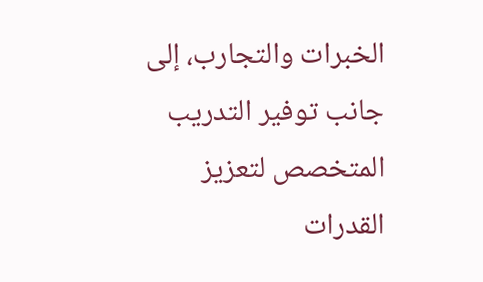الخبرات والتجارب، إلى جانب توفير التدريب المتخصص لتعزيز القدرات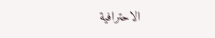الاحترافية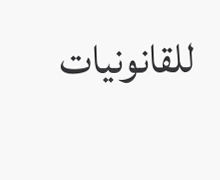للقانونيات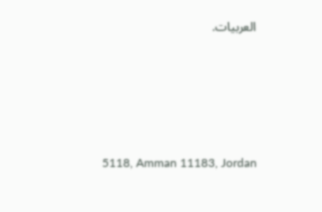العربيات.








5118, Amman 11183, Jordan